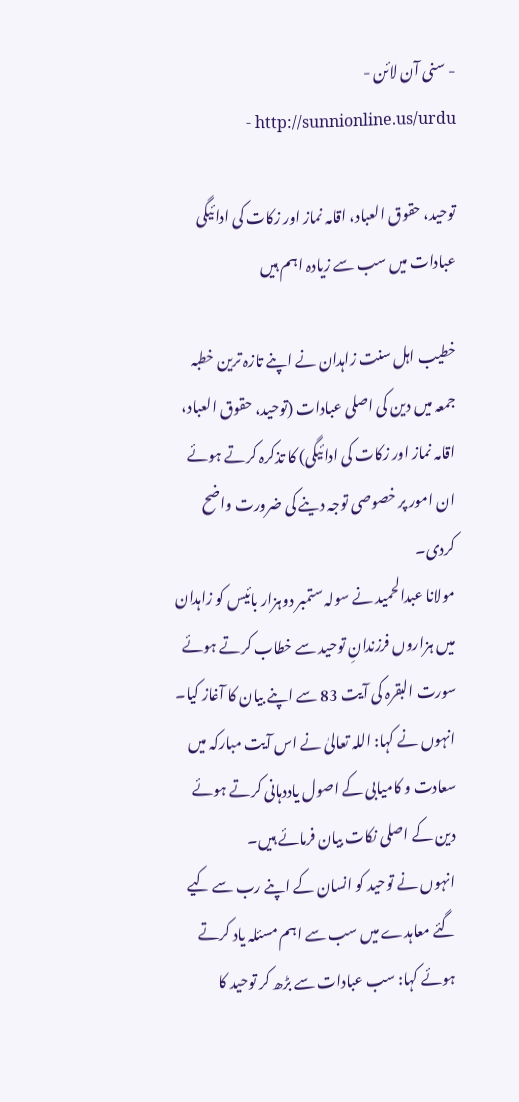- سنی آن لائن - http://sunnionline.us/urdu -

توحید، حقوق العباد، اقامہ نماز اور زکات کی ادائیگی عبادات میں سب سے زیادہ اہم ہیں

خطیب اہل سنت زاہدان نے اپنے تازہ ترین خطبہ جمعہ میں دین کی اصلی عبادات (توحید، حقوق العباد، اقامہ نماز اور زکات کی ادائیگی) کا تذکرہ کرتے ہوئے ان امور پر خصوصی توجہ دینے کی ضرورت واضح کردی۔
مولانا عبدالحمید نے سولہ ستمبر دوہزار بائیس کو زاہدان میں ہزاروں فرزندانِ توحید سے خطاب کرتے ہوئے سورت البقرہ کی آیت 83 سے اپنے بیان کا آغاز کیا۔ انہوں نے کہا: اللہ تعالیٰ نے اس آیت مبارکہ میں سعادت و کامیابی کے اصول یاددہانی کرتے ہوئے دین کے اصلی نکات بیان فرمائے ہیں۔
انہوں نے توحید کو انسان کے اپنے رب سے کیے گئے معاہدے میں سب سے اہم مسئلہ یاد کرتے ہوئے کہا: سب عبادات سے بڑھ کر توحید کا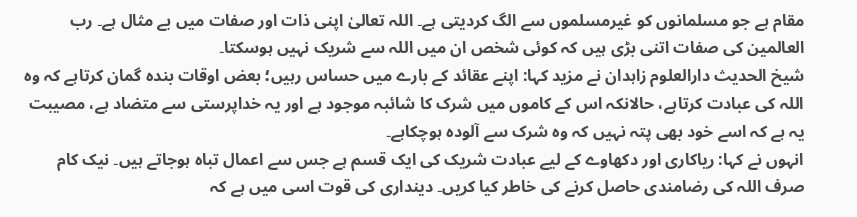مقام ہے جو مسلمانوں کو غیرمسلموں سے الگ کردیتی ہے۔ اللہ تعالیٰ اپنی ذات اور صفات میں بے مثال ہے۔ رب العالمین کی صفات اتنی بڑی ہیں کہ کوئی شخص ان میں اللہ سے شریک نہیں ہوسکتا۔
شیخ الحدیث دارالعلوم زاہدان نے مزید کہا: اپنے عقائد کے بارے میں حساس رہیں؛ بعض اوقات بندہ گمان کرتاہے کہ وہ اللہ کی عبادت کرتاہے، حالانکہ اس کے کاموں میں شرک کا شائبہ موجود ہے اور یہ خداپرستی سے متضاد ہے، مصیبت یہ ہے کہ اسے خود بھی پتہ نہیں کہ وہ شرک سے آلودہ ہوچکاہے۔
انہوں نے کہا: ریاکاری اور دکھاوے کے لیے عبادت شریک کی ایک قسم ہے جس سے اعمال تباہ ہوجاتے ہیں۔ نیک کام صرف اللہ کی رضامندی حاصل کرنے کی خاطر کیا کریں۔ دینداری کی قوت اسی میں ہے کہ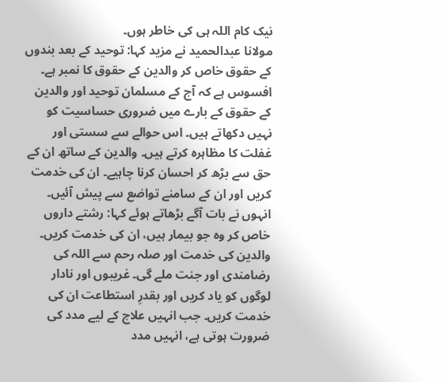نیک کام اللہ ہی کی خاطر ہوں۔
مولانا عبدالحمید نے مزید کہا: توحید کے بعد بندوں کے حقوق خاص کر والدین کے حقوق کا نمبر ہے۔ افسوس ہے کہ آج کے مسلمان توحید اور والدین کے حقوق کے بارے میں ضروری حساسیت کو نہیں دکھاتے ہیں۔ اس حوالے سے سستی اور غفلت کا مظاہرہ کرتے ہیں۔ والدین کے ساتھ ان کے حق سے بڑھ کر احسان کرنا چاہیے۔ ان کی خدمت کریں اور ان کے سامنے تواضع سے پیش آئیں۔
انہوں نے بات آگے بڑھاتے ہوئے کہا: رشتے داروں خاص کر وہ جو بیمار ہیں، ان کی خدمت کریں۔ والدین کی خدمت اور صلہ رحم سے اللہ کی رضامندی اور جنت ملے گی۔ غریبوں اور نادار لوگوں کو یاد کریں اور بقدرِ استطاعت ان کی خدمت کریں۔ جب انہیں علاج کے لیے مدد کی ضرورت ہوتی ہے، انہیں مدد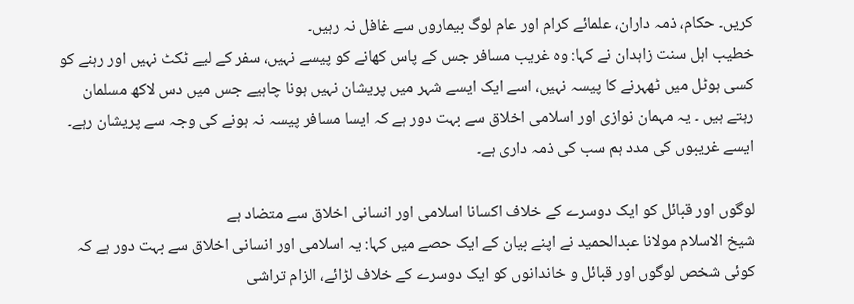کریں۔ حکام، ذمہ داران، علمائے کرام اور عام لوگ بیماروں سے غافل نہ رہیں۔
خطیب اہل سنت زاہدان نے کہا: وہ غریب مسافر جس کے پاس کھانے کو پیسے نہیں، سفر کے لیے ٹکٹ نہیں اور رہنے کو کسی ہوٹل میں ٹھہرنے کا پیسہ نہیں، اسے ایک ایسے شہر میں پریشان نہیں ہونا چاہیے جس میں دس لاکھ مسلمان رہتے ہیں ۔ یہ مہمان نوازی اور اسلامی اخلاق سے بہت دور ہے کہ ایسا مسافر پیسہ نہ ہونے کی وجہ سے پریشان رہے۔ ایسے غریبوں کی مدد ہم سب کی ذمہ داری ہے۔

لوگوں اور قبائل کو ایک دوسرے کے خلاف اکسانا اسلامی اور انسانی اخلاق سے متضاد ہے
شیخ الاسلام مولانا عبدالحمید نے اپنے بیان کے ایک حصے میں کہا: یہ اسلامی اور انسانی اخلاق سے بہت دور ہے کہ کوئی شخص لوگوں اور قبائل و خاندانوں کو ایک دوسرے کے خلاف لڑائے، الزام تراشی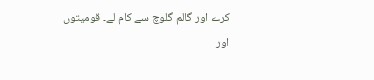کرے اور گالم گلوچ سے کام لے۔ قومیتوں اور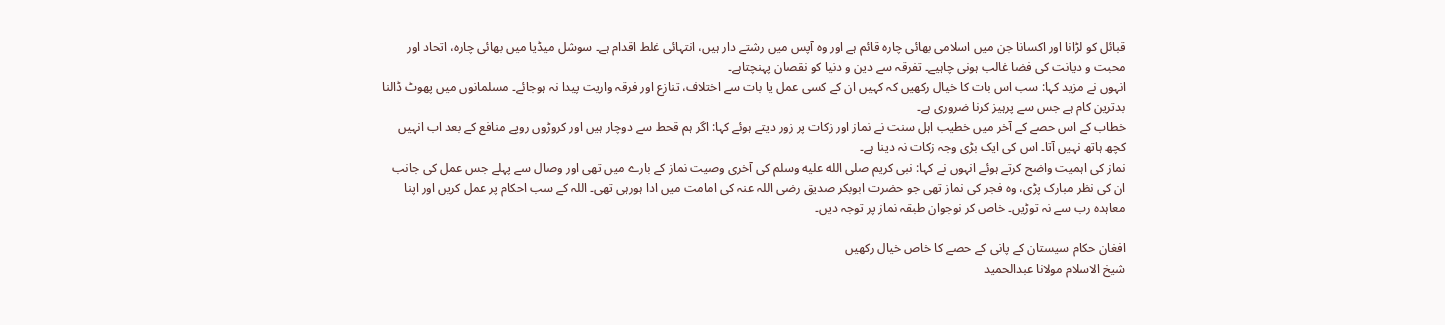قبائل کو لڑانا اور اکسانا جن میں اسلامی بھائی چارہ قائم ہے اور وہ آپس میں رشتے دار ہیں، انتہائی غلط اقدام ہے۔ سوشل میڈیا میں بھائی چارہ، اتحاد اور محبت و دیانت کی فضا غالب ہونی چاہیے۔ تفرقہ سے دین و دنیا کو نقصان پہنچتاہے۔
انہوں نے مزید کہا: سب اس بات کا خیال رکھیں کہ کہیں ان کے کسی عمل یا بات سے اختلاف، تنازع اور فرقہ واریت پیدا نہ ہوجائے۔ مسلمانوں میں پھوٹ ڈالنا بدترین کام ہے جس سے پرہیز کرنا ضروری ہے۔
خطاب کے اس حصے کے آخر میں خطیب اہل سنت نے نماز اور زکات پر زور دیتے ہوئے کہا: اگر ہم قحط سے دوچار ہیں اور کروڑوں روپے منافع کے بعد اب انہیں کچھ ہاتھ نہیں آتا۔ اس کی ایک بڑی وجہ زکات نہ دینا ہے۔
نماز کی اہمیت واضح کرتے ہوئے انہوں نے کہا: نبی کریم صلى الله عليه وسلم کی آخری وصیت نماز کے بارے میں تھی اور وصال سے پہلے جس عمل کی جانب ان کی نظر مبارک پڑی، وہ فجر کی نماز تھی جو حضرت ابوبکر صدیق رضی اللہ عنہ کی امامت میں ادا ہورہی تھی۔ اللہ کے سب احکام پر عمل کریں اور اپنا معاہدہ رب سے نہ توڑیں۔ خاص کر نوجوان طبقہ نماز پر توجہ دیں۔

افغان حکام سیستان کے پانی کے حصے کا خاص خیال رکھیں
شیخ الاسلام مولانا عبدالحمید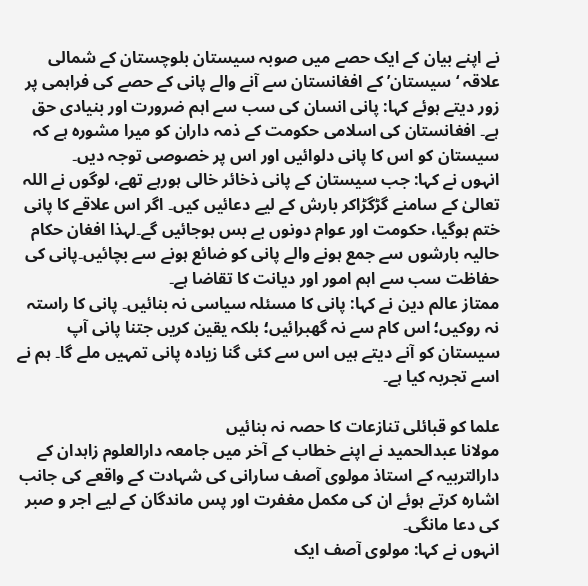نے اپنے بیان کے ایک حصے میں صوبہ سیستان بلوچستان کے شمالی علاقہ ‘سیستان’ کے افغانستان سے آنے والے پانی کے حصے کی فراہمی پر زور دیتے ہوئے کہا: پانی انسان کی سب سے اہم ضرورت اور بنیادی حق ہے۔ افغانستان کی اسلامی حکومت کے ذمہ داران کو میرا مشورہ ہے کہ سیستان کو اس کا پانی دلوائیں اور اس پر خصوصی توجہ دیں۔
انہوں نے کہا: جب سیستان کے پانی ذخائر خالی ہورہے تھے، لوگوں نے اللہ تعالیٰ کے سامنے گڑگڑاکر بارش کے لیے دعائیں کیں۔ اگر اس علاقے کا پانی ختم ہوگیا، حکومت اور عوام دونوں بے بس ہوجائیں گے۔لہذا افغان حکام حالیہ بارشوں سے جمع ہونے والے پانی کو ضائع ہونے سے بچائیں۔پانی کی حفاظت سب سے اہم امور اور دیانت کا تقاضا ہے۔
ممتاز عالم دین نے کہا: پانی کا مسئلہ سیاسی نہ بنائیں۔ پانی کا راستہ نہ روکیں؛ اس کام سے نہ گھبرائیں؛ بلکہ یقین کریں جتنا پانی آپ سیستان کو آنے دیتے ہیں اس سے کئی گنا زیادہ پانی تمہیں ملے گا۔ ہم نے اسے تجربہ کیا ہے۔

علما کو قبائلی تنازعات کا حصہ نہ بنائیں
مولانا عبدالحمید نے اپنے خطاب کے آخر میں جامعہ دارالعلوم زاہدان کے دارالتربیہ کے استاذ مولوی آصف سارانی کی شہادت کے واقعے کی جانب اشارہ کرتے ہوئے ان کی مکمل مغفرت اور پس ماندگان کے لیے اجر و صبر کی دعا مانگی۔
انہوں نے کہا: مولوی آصف ایک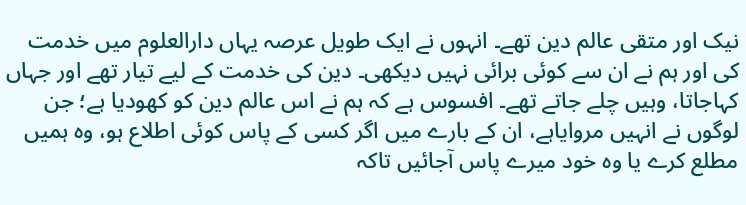نیک اور متقی عالم دین تھے۔ انہوں نے ایک طویل عرصہ یہاں دارالعلوم میں خدمت کی اور ہم نے ان سے کوئی برائی نہیں دیکھی۔ دین کی خدمت کے لیے تیار تھے اور جہاں کہاجاتا، وہیں چلے جاتے تھے۔ افسوس ہے کہ ہم نے اس عالم دین کو کھودیا ہے؛ جن لوگوں نے انہیں مروایاہے، ان کے بارے میں اگر کسی کے پاس کوئی اطلاع ہو، وہ ہمیں مطلع کرے یا وہ خود میرے پاس آجائیں تاکہ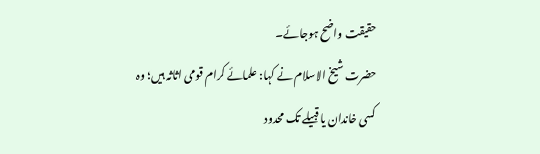حقیقت واضح ہوجائے۔
حضرت شیخ الاسلام نے کہا: علمائے کرام قومی اثاثہ ہیں؛ وہ کسی خاندان یا قبیلے تک محدود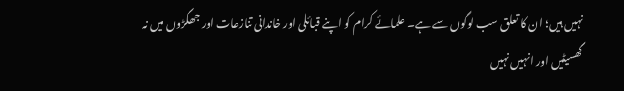نہیں ہیں؛ ان کا تعلق سب لوگوں سے ہے۔ علمائے کرام کو اپنے قبائلی اور خاندانی تنازعات اور جھگڑوں میں نہ گھسیٹیں اور انہیں نہیں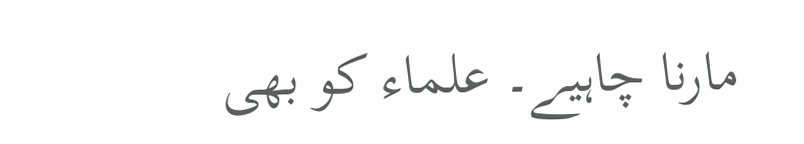مارنا چاہیے۔ علماء کو بھی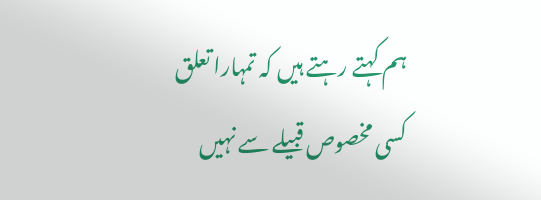ہم کہتے رہتے ہیں کہ تمہارا تعلق کسی مخصوص قبیلے سے نہیں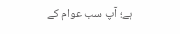ہے؛ آپ سب عوام کے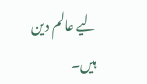لیے عالم دین ہیں۔